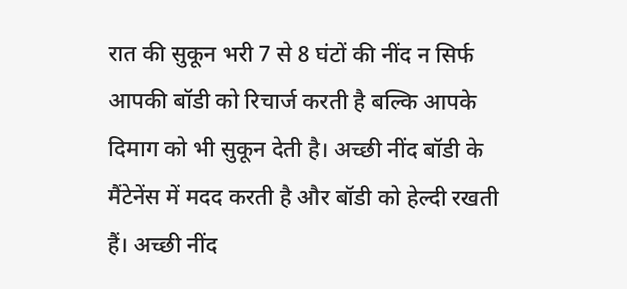रात की सुकून भरी 7 से 8 घंटों की नींद न सिर्फ आपकी बॉडी को रिचार्ज करती है बल्कि आपके दिमाग को भी सुकून देती है। अच्छी नींद बॉडी के मैंटेनेंस में मदद करती है और बॉडी को हेल्दी रखती हैं। अच्छी नींद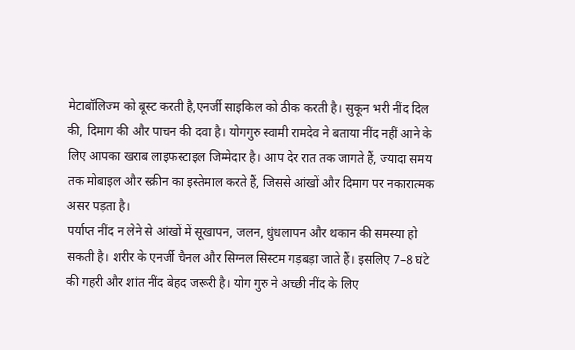मेटाबॉलिज्म को बूस्ट करती है,एनर्जी साइकिल को ठीक करती है। सुकून भरी नींद दिल की, दिमाग की और पाचन की दवा है। योगगुरु स्वामी रामदेव ने बताया नींद नहीं आने के लिए आपका खराब लाइफस्टाइल जिम्मेदार है। आप देर रात तक जागते हैं, ज्यादा समय तक मोबाइल और स्क्रीन का इस्तेमाल करते हैं, जिससे आंखों और दिमाग पर नकारात्मक असर पड़ता है।
पर्याप्त नींद न लेने से आंखों में सूखापन, जलन, धुंधलापन और थकान की समस्या हो सकती है। शरीर के एनर्जी चैनल और सिग्नल सिस्टम गड़बड़ा जाते हैं। इसलिए 7–8 घंटे की गहरी और शांत नींद बेहद जरूरी है। योग गुरु ने अच्छी नींद के लिए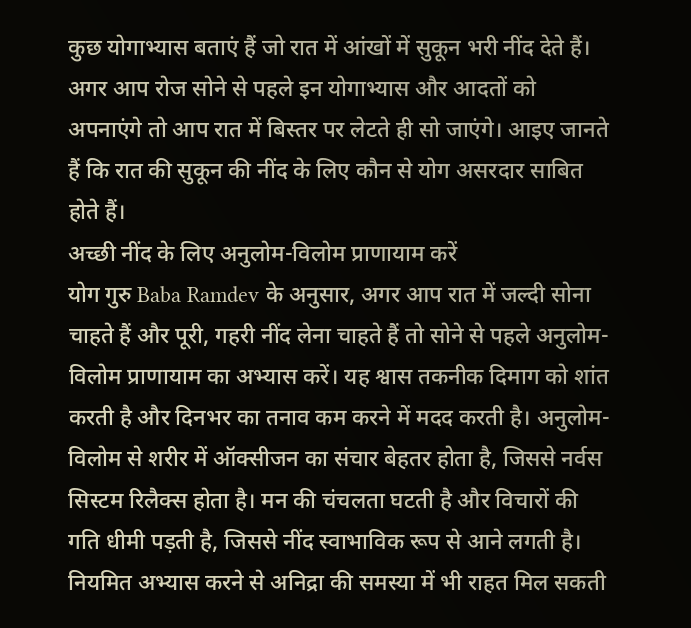कुछ योगाभ्यास बताएं हैं जो रात में आंखों में सुकून भरी नींद देते हैं। अगर आप रोज सोने से पहले इन योगाभ्यास और आदतों को अपनाएंगे तो आप रात में बिस्तर पर लेटते ही सो जाएंगे। आइए जानते हैं कि रात की सुकून की नींद के लिए कौन से योग असरदार साबित होते हैं।
अच्छी नींद के लिए अनुलोम-विलोम प्राणायाम करें
योग गुरु Baba Ramdev के अनुसार, अगर आप रात में जल्दी सोना चाहते हैं और पूरी, गहरी नींद लेना चाहते हैं तो सोने से पहले अनुलोम-विलोम प्राणायाम का अभ्यास करें। यह श्वास तकनीक दिमाग को शांत करती है और दिनभर का तनाव कम करने में मदद करती है। अनुलोम-विलोम से शरीर में ऑक्सीजन का संचार बेहतर होता है, जिससे नर्वस सिस्टम रिलैक्स होता है। मन की चंचलता घटती है और विचारों की गति धीमी पड़ती है, जिससे नींद स्वाभाविक रूप से आने लगती है। नियमित अभ्यास करने से अनिद्रा की समस्या में भी राहत मिल सकती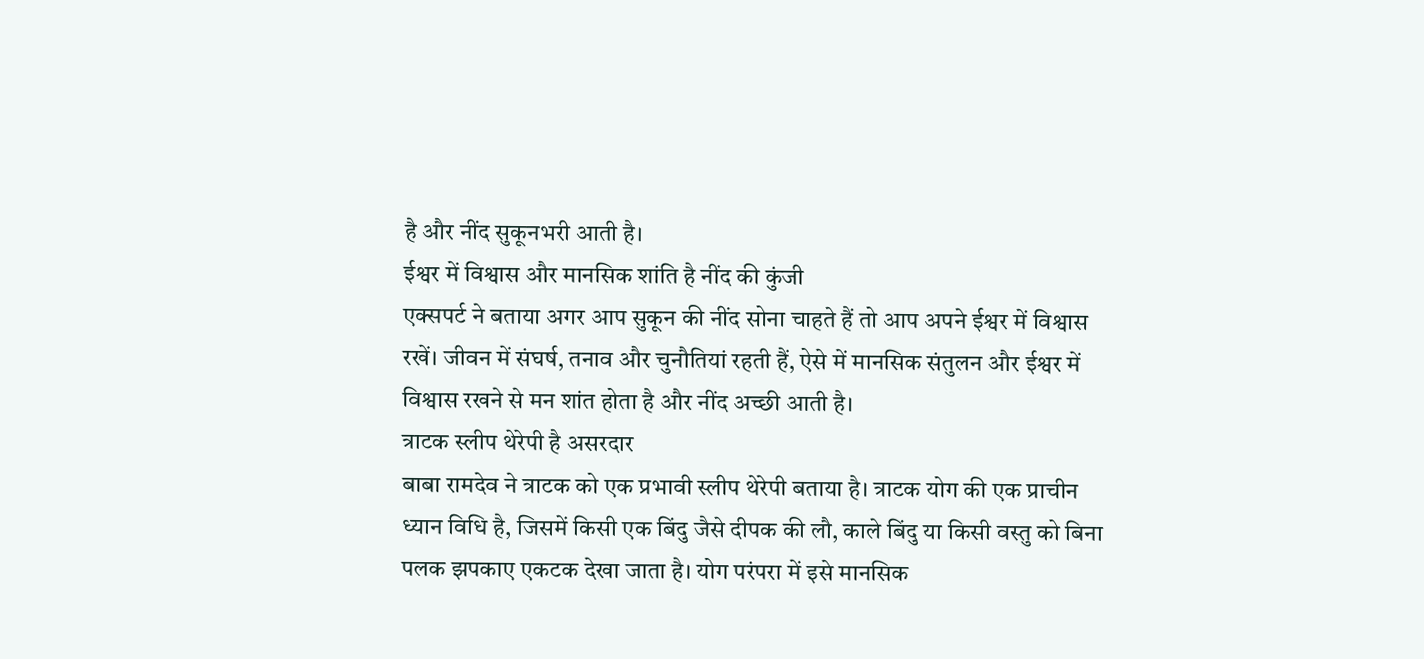है और नींद सुकूनभरी आती है।
ईश्वर में विश्वास और मानसिक शांति है नींद की कुंजी
एक्सपर्ट ने बताया अगर आप सुकून की नींद सोना चाहते हैं तो आप अपने ईश्वर में विश्वास रखें। जीवन में संघर्ष, तनाव और चुनौतियां रहती हैं, ऐसे में मानसिक संतुलन और ईश्वर में विश्वास रखने से मन शांत होता है और नींद अच्छी आती है।
त्राटक स्लीप थेरेपी है असरदार
बाबा रामदेव ने त्राटक को एक प्रभावी स्लीप थेरेपी बताया है। त्राटक योग की एक प्राचीन ध्यान विधि है, जिसमें किसी एक बिंदु जैसे दीपक की लौ, काले बिंदु या किसी वस्तु को बिना पलक झपकाए एकटक देखा जाता है। योग परंपरा में इसे मानसिक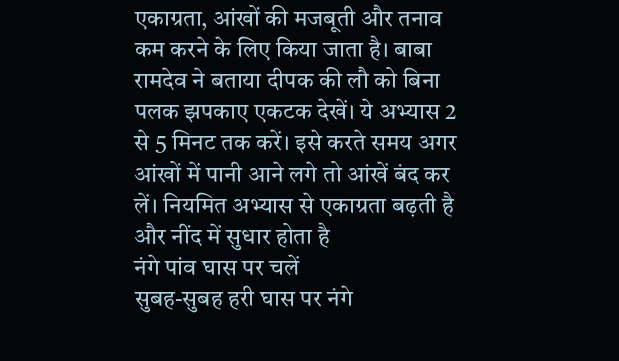एकाग्रता, आंखों की मजबूती और तनाव कम करने के लिए किया जाता है। बाबा रामदेव ने बताया दीपक की लौ को बिना पलक झपकाए एकटक देखें। ये अभ्यास 2 से 5 मिनट तक करें। इसे करते समय अगर आंखों में पानी आने लगे तो आंखें बंद कर लें। नियमित अभ्यास से एकाग्रता बढ़ती है और नींद में सुधार होता है
नंगे पांव घास पर चलें
सुबह-सुबह हरी घास पर नंगे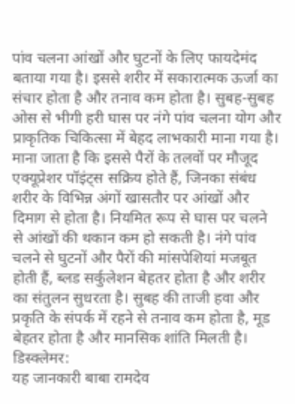पांव चलना आंखों और घुटनों के लिए फायदेमंद बताया गया है। इससे शरीर में सकारात्मक ऊर्जा का संचार होता है और तनाव कम होता है। सुबह-सुबह ओस से भीगी हरी घास पर नंगे पांव चलना योग और प्राकृतिक चिकित्सा में बेहद लाभकारी माना गया है। माना जाता है कि इससे पैरों के तलवों पर मौजूद एक्यूप्रेशर पॉइंट्स सक्रिय होते हैं, जिनका संबंध शरीर के विभिन्न अंगों खासतौर पर आंखों और दिमाग से होता है। नियमित रूप से घास पर चलने से आंखों की थकान कम हो सकती है। नंगे पांव चलने से घुटनों और पैरों की मांसपेशियां मजबूत होती हैं, ब्लड सर्कुलेशन बेहतर होता है और शरीर का संतुलन सुधरता है। सुबह की ताजी हवा और प्रकृति के संपर्क में रहने से तनाव कम होता है, मूड बेहतर होता है और मानसिक शांति मिलती है।
डिस्क्लेमर:
यह जानकारी बाबा रामदेव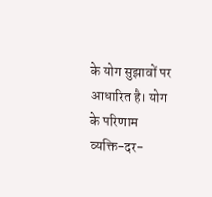के योग सुझावों पर आधारित है। योग के परिणाम व्यक्ति-दर-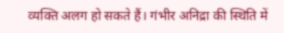व्यक्ति अलग हो सकते हैं। गंभीर अनिद्रा की स्थिति में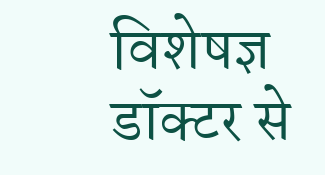विशेषज्ञ डॉक्टर से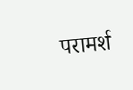परामर्श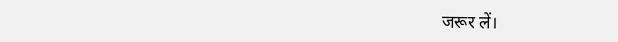जरूर लें।